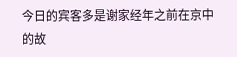今日的宾客多是谢家经年之前在京中的故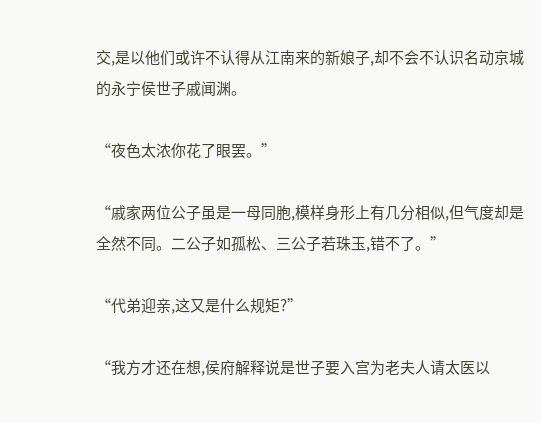交,是以他们或许不认得从江南来的新娘子,却不会不认识名动京城的永宁侯世子戚闻渊。

“夜色太浓你花了眼罢。”

“戚家两位公子虽是一母同胞,模样身形上有几分相似,但气度却是全然不同。二公子如孤松、三公子若珠玉,错不了。”

“代弟迎亲,这又是什么规矩?”

“我方才还在想,侯府解释说是世子要入宫为老夫人请太医以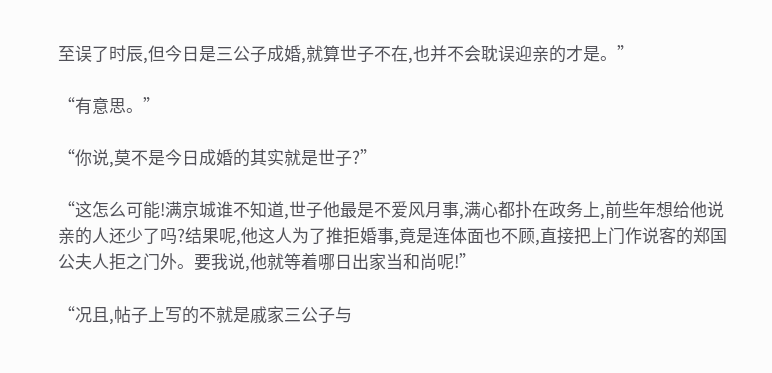至误了时辰,但今日是三公子成婚,就算世子不在,也并不会耽误迎亲的才是。”

“有意思。”

“你说,莫不是今日成婚的其实就是世子?”

“这怎么可能!满京城谁不知道,世子他最是不爱风月事,满心都扑在政务上,前些年想给他说亲的人还少了吗?结果呢,他这人为了推拒婚事,竟是连体面也不顾,直接把上门作说客的郑国公夫人拒之门外。要我说,他就等着哪日出家当和尚呢!”

“况且,帖子上写的不就是戚家三公子与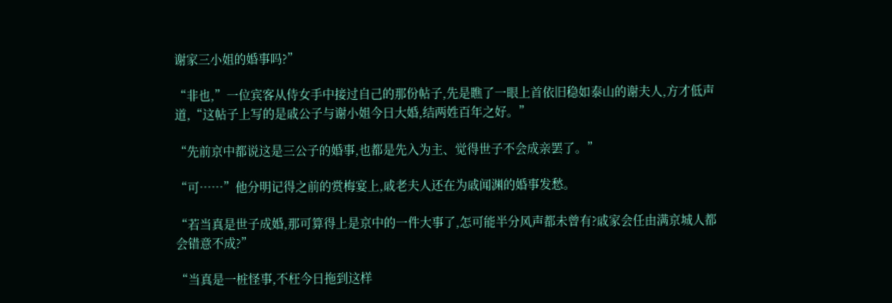谢家三小姐的婚事吗?”

“非也,”一位宾客从侍女手中接过自己的那份帖子,先是瞧了一眼上首依旧稳如泰山的谢夫人,方才低声道,“这帖子上写的是戚公子与谢小姐今日大婚,结两姓百年之好。”

“先前京中都说这是三公子的婚事,也都是先入为主、觉得世子不会成亲罢了。”

“可……”他分明记得之前的赏梅宴上,戚老夫人还在为戚闻渊的婚事发愁。

“若当真是世子成婚,那可算得上是京中的一件大事了,怎可能半分风声都未曾有?戚家会任由满京城人都会错意不成?”

“当真是一桩怪事,不枉今日拖到这样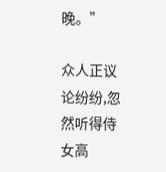晚。”

众人正议论纷纷,忽然听得侍女高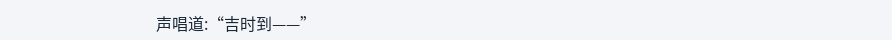声唱道:“吉时到——”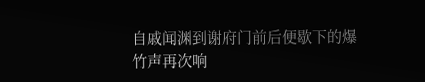自戚闻渊到谢府门前后便歇下的爆竹声再次响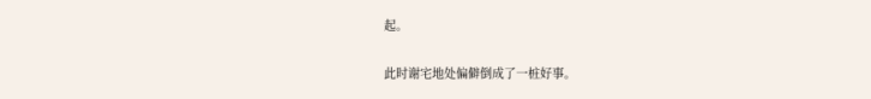起。

此时谢宅地处偏僻倒成了一桩好事。